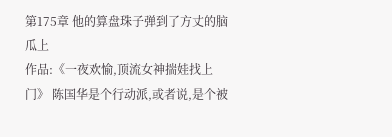第175章 他的算盘珠子弹到了方丈的脑瓜上
作品:《一夜欢愉,顶流女神揣娃找上门》 陈国华是个行动派,或者说,是个被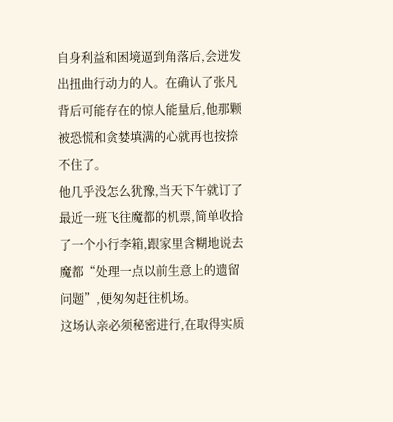自身利益和困境逼到角落后,会迸发出扭曲行动力的人。在确认了张凡背后可能存在的惊人能量后,他那颗被恐慌和贪婪填满的心就再也按捺不住了。
他几乎没怎么犹豫,当天下午就订了最近一班飞往魔都的机票,简单收拾了一个小行李箱,跟家里含糊地说去魔都“处理一点以前生意上的遗留问题”,便匆匆赶往机场。
这场认亲必须秘密进行,在取得实质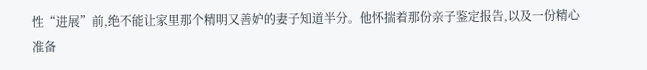性“进展”前,绝不能让家里那个精明又善妒的妻子知道半分。他怀揣着那份亲子鉴定报告,以及一份精心准备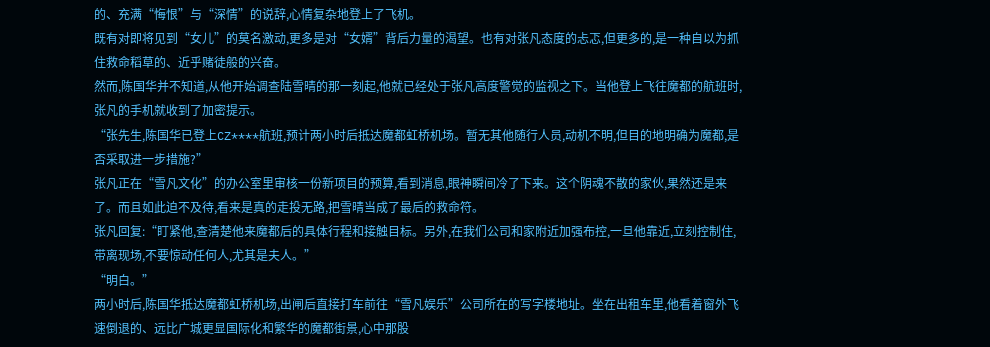的、充满“悔恨”与“深情”的说辞,心情复杂地登上了飞机。
既有对即将见到“女儿”的莫名激动,更多是对“女婿”背后力量的渴望。也有对张凡态度的忐忑,但更多的,是一种自以为抓住救命稻草的、近乎赌徒般的兴奋。
然而,陈国华并不知道,从他开始调查陆雪晴的那一刻起,他就已经处于张凡高度警觉的监视之下。当他登上飞往魔都的航班时,张凡的手机就收到了加密提示。
“张先生,陈国华已登上CZ****航班,预计两小时后抵达魔都虹桥机场。暂无其他随行人员,动机不明,但目的地明确为魔都,是否采取进一步措施?”
张凡正在“雪凡文化”的办公室里审核一份新项目的预算,看到消息,眼神瞬间冷了下来。这个阴魂不散的家伙,果然还是来了。而且如此迫不及待,看来是真的走投无路,把雪晴当成了最后的救命符。
张凡回复:“盯紧他,查清楚他来魔都后的具体行程和接触目标。另外,在我们公司和家附近加强布控,一旦他靠近,立刻控制住,带离现场,不要惊动任何人,尤其是夫人。”
“明白。”
两小时后,陈国华抵达魔都虹桥机场,出闸后直接打车前往“雪凡娱乐”公司所在的写字楼地址。坐在出租车里,他看着窗外飞速倒退的、远比广城更显国际化和繁华的魔都街景,心中那股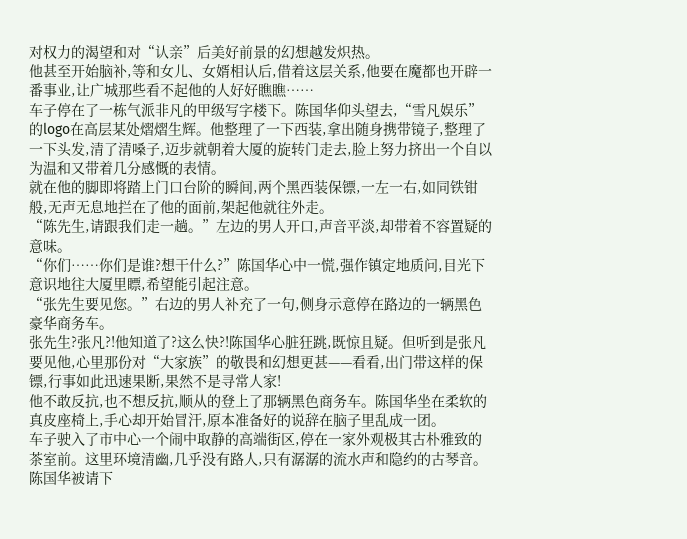对权力的渴望和对“认亲”后美好前景的幻想越发炽热。
他甚至开始脑补,等和女儿、女婿相认后,借着这层关系,他要在魔都也开辟一番事业,让广城那些看不起他的人好好瞧瞧……
车子停在了一栋气派非凡的甲级写字楼下。陈国华仰头望去,“雪凡娱乐”的logo在高层某处熠熠生辉。他整理了一下西装,拿出随身携带镜子,整理了一下头发,清了清嗓子,迈步就朝着大厦的旋转门走去,脸上努力挤出一个自以为温和又带着几分感慨的表情。
就在他的脚即将踏上门口台阶的瞬间,两个黑西装保镖,一左一右,如同铁钳般,无声无息地拦在了他的面前,架起他就往外走。
“陈先生,请跟我们走一趟。”左边的男人开口,声音平淡,却带着不容置疑的意味。
“你们……你们是谁?想干什么?”陈国华心中一慌,强作镇定地质问,目光下意识地往大厦里瞟,希望能引起注意。
“张先生要见您。”右边的男人补充了一句,侧身示意停在路边的一辆黑色豪华商务车。
张先生?张凡?!他知道了?这么快?!陈国华心脏狂跳,既惊且疑。但听到是张凡要见他,心里那份对“大家族”的敬畏和幻想更甚——看看,出门带这样的保镖,行事如此迅速果断,果然不是寻常人家!
他不敢反抗,也不想反抗,顺从的登上了那辆黑色商务车。陈国华坐在柔软的真皮座椅上,手心却开始冒汗,原本准备好的说辞在脑子里乱成一团。
车子驶入了市中心一个闹中取静的高端街区,停在一家外观极其古朴雅致的茶室前。这里环境清幽,几乎没有路人,只有潺潺的流水声和隐约的古琴音。
陈国华被请下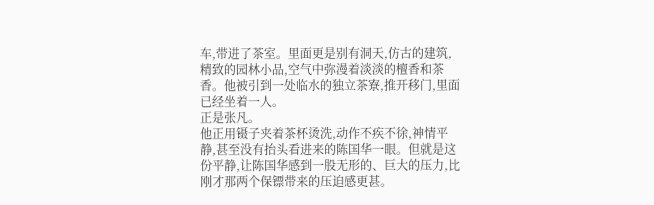车,带进了茶室。里面更是别有洞天,仿古的建筑,精致的园林小品,空气中弥漫着淡淡的檀香和茶香。他被引到一处临水的独立茶寮,推开移门,里面已经坐着一人。
正是张凡。
他正用镊子夹着茶杯烫洗,动作不疾不徐,神情平静,甚至没有抬头看进来的陈国华一眼。但就是这份平静,让陈国华感到一股无形的、巨大的压力,比刚才那两个保镖带来的压迫感更甚。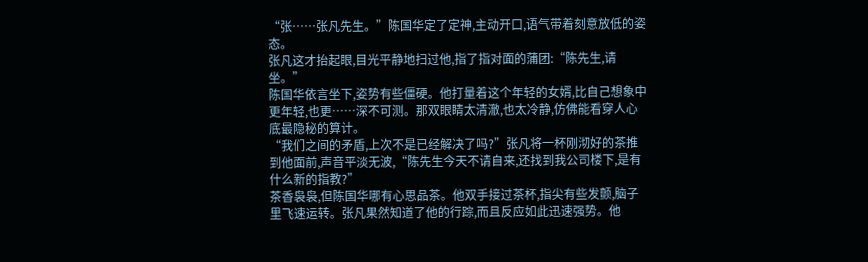“张……张凡先生。”陈国华定了定神,主动开口,语气带着刻意放低的姿态。
张凡这才抬起眼,目光平静地扫过他,指了指对面的蒲团:“陈先生,请坐。”
陈国华依言坐下,姿势有些僵硬。他打量着这个年轻的女婿,比自己想象中更年轻,也更……深不可测。那双眼睛太清澈,也太冷静,仿佛能看穿人心底最隐秘的算计。
“我们之间的矛盾,上次不是已经解决了吗?”张凡将一杯刚沏好的茶推到他面前,声音平淡无波,“陈先生今天不请自来,还找到我公司楼下,是有什么新的指教?”
茶香袅袅,但陈国华哪有心思品茶。他双手接过茶杯,指尖有些发颤,脑子里飞速运转。张凡果然知道了他的行踪,而且反应如此迅速强势。他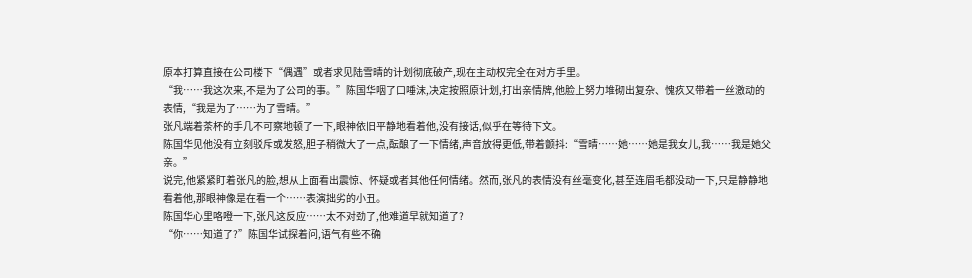原本打算直接在公司楼下“偶遇”或者求见陆雪晴的计划彻底破产,现在主动权完全在对方手里。
“我……我这次来,不是为了公司的事。”陈国华咽了口唾沫,决定按照原计划,打出亲情牌,他脸上努力堆砌出复杂、愧疚又带着一丝激动的表情,“我是为了……为了雪晴。”
张凡端着茶杯的手几不可察地顿了一下,眼神依旧平静地看着他,没有接话,似乎在等待下文。
陈国华见他没有立刻驳斥或发怒,胆子稍微大了一点,酝酿了一下情绪,声音放得更低,带着颤抖:“雪晴……她……她是我女儿,我……我是她父亲。”
说完,他紧紧盯着张凡的脸,想从上面看出震惊、怀疑或者其他任何情绪。然而,张凡的表情没有丝毫变化,甚至连眉毛都没动一下,只是静静地看着他,那眼神像是在看一个……表演拙劣的小丑。
陈国华心里咯噔一下,张凡这反应……太不对劲了,他难道早就知道了?
“你……知道了?”陈国华试探着问,语气有些不确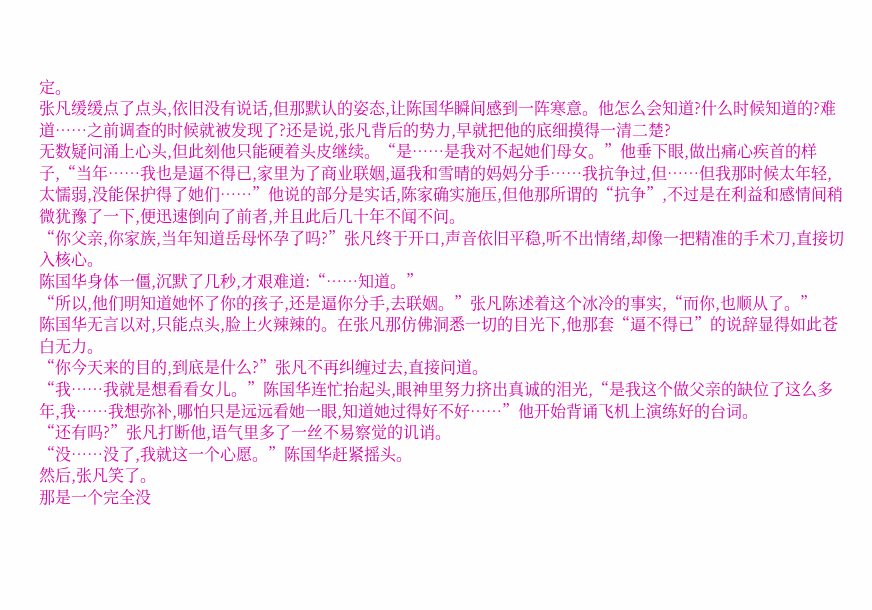定。
张凡缓缓点了点头,依旧没有说话,但那默认的姿态,让陈国华瞬间感到一阵寒意。他怎么会知道?什么时候知道的?难道……之前调查的时候就被发现了?还是说,张凡背后的势力,早就把他的底细摸得一清二楚?
无数疑问涌上心头,但此刻他只能硬着头皮继续。“是……是我对不起她们母女。”他垂下眼,做出痛心疾首的样子,“当年……我也是逼不得已,家里为了商业联姻,逼我和雪晴的妈妈分手……我抗争过,但……但我那时候太年轻,太懦弱,没能保护得了她们……”他说的部分是实话,陈家确实施压,但他那所谓的“抗争”,不过是在利益和感情间稍微犹豫了一下,便迅速倒向了前者,并且此后几十年不闻不问。
“你父亲,你家族,当年知道岳母怀孕了吗?”张凡终于开口,声音依旧平稳,听不出情绪,却像一把精准的手术刀,直接切入核心。
陈国华身体一僵,沉默了几秒,才艰难道:“……知道。”
“所以,他们明知道她怀了你的孩子,还是逼你分手,去联姻。”张凡陈述着这个冰冷的事实,“而你,也顺从了。”
陈国华无言以对,只能点头,脸上火辣辣的。在张凡那仿佛洞悉一切的目光下,他那套“逼不得已”的说辞显得如此苍白无力。
“你今天来的目的,到底是什么?”张凡不再纠缠过去,直接问道。
“我……我就是想看看女儿。”陈国华连忙抬起头,眼神里努力挤出真诚的泪光,“是我这个做父亲的缺位了这么多年,我……我想弥补,哪怕只是远远看她一眼,知道她过得好不好……”他开始背诵飞机上演练好的台词。
“还有吗?”张凡打断他,语气里多了一丝不易察觉的讥诮。
“没……没了,我就这一个心愿。”陈国华赶紧摇头。
然后,张凡笑了。
那是一个完全没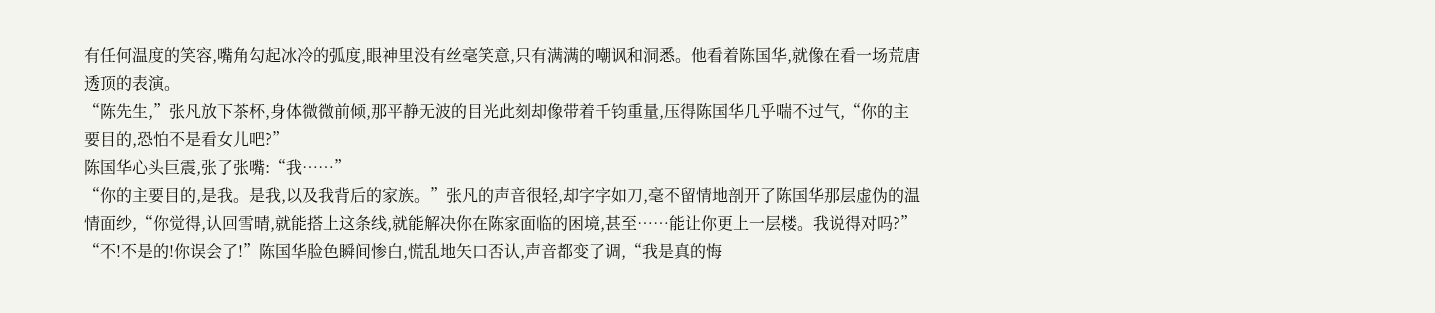有任何温度的笑容,嘴角勾起冰冷的弧度,眼神里没有丝毫笑意,只有满满的嘲讽和洞悉。他看着陈国华,就像在看一场荒唐透顶的表演。
“陈先生,”张凡放下茶杯,身体微微前倾,那平静无波的目光此刻却像带着千钧重量,压得陈国华几乎喘不过气,“你的主要目的,恐怕不是看女儿吧?”
陈国华心头巨震,张了张嘴:“我……”
“你的主要目的,是我。是我,以及我背后的家族。”张凡的声音很轻,却字字如刀,毫不留情地剖开了陈国华那层虚伪的温情面纱,“你觉得,认回雪晴,就能搭上这条线,就能解决你在陈家面临的困境,甚至……能让你更上一层楼。我说得对吗?”
“不!不是的!你误会了!”陈国华脸色瞬间惨白,慌乱地矢口否认,声音都变了调,“我是真的悔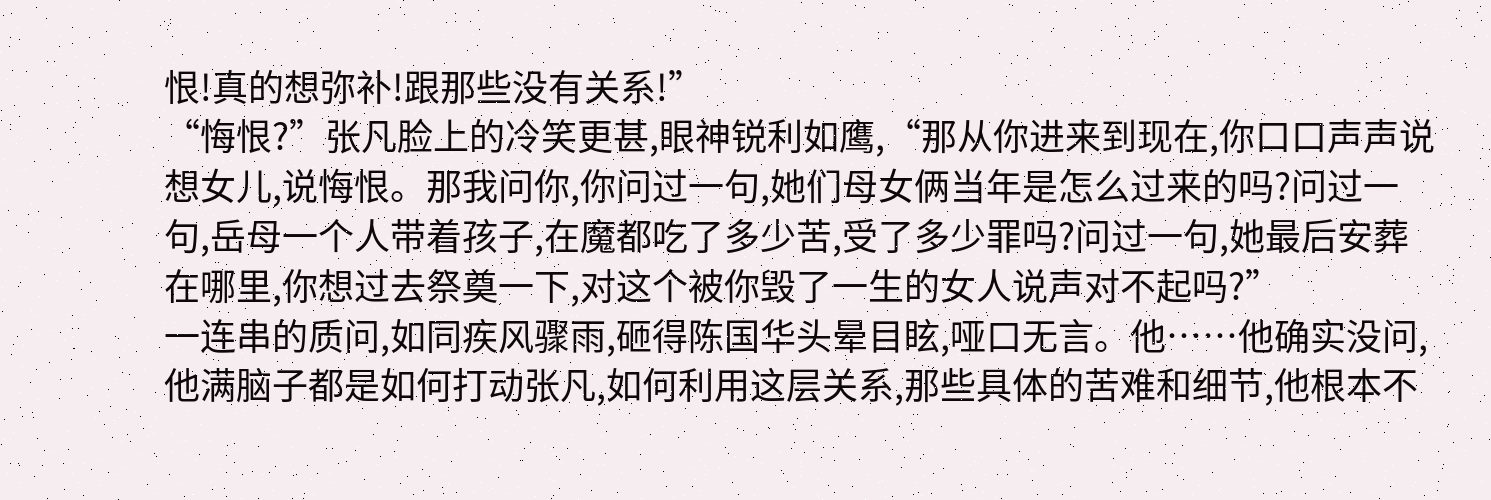恨!真的想弥补!跟那些没有关系!”
“悔恨?”张凡脸上的冷笑更甚,眼神锐利如鹰,“那从你进来到现在,你口口声声说想女儿,说悔恨。那我问你,你问过一句,她们母女俩当年是怎么过来的吗?问过一句,岳母一个人带着孩子,在魔都吃了多少苦,受了多少罪吗?问过一句,她最后安葬在哪里,你想过去祭奠一下,对这个被你毁了一生的女人说声对不起吗?”
一连串的质问,如同疾风骤雨,砸得陈国华头晕目眩,哑口无言。他……他确实没问,他满脑子都是如何打动张凡,如何利用这层关系,那些具体的苦难和细节,他根本不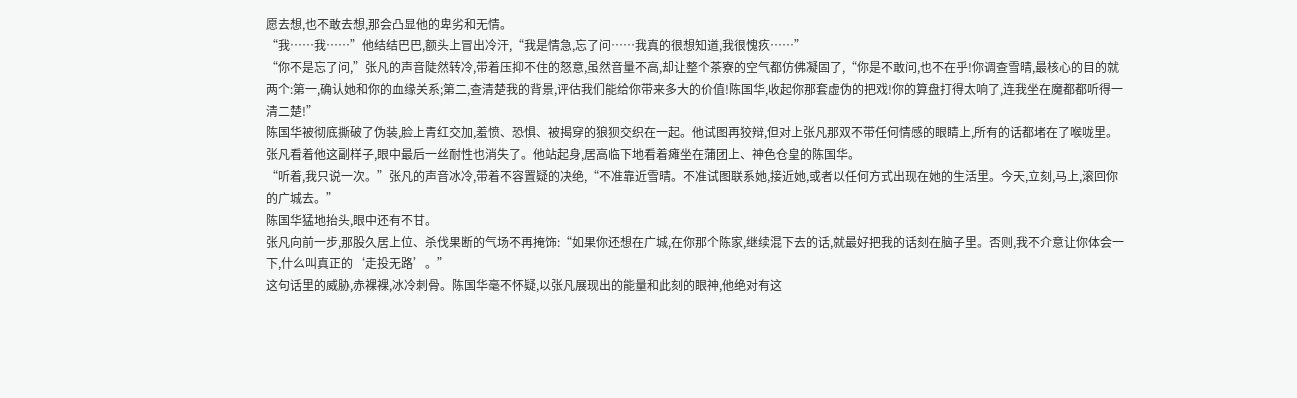愿去想,也不敢去想,那会凸显他的卑劣和无情。
“我……我……”他结结巴巴,额头上冒出冷汗,“我是情急,忘了问……我真的很想知道,我很愧疚……”
“你不是忘了问,”张凡的声音陡然转冷,带着压抑不住的怒意,虽然音量不高,却让整个茶寮的空气都仿佛凝固了,“你是不敢问,也不在乎!你调查雪晴,最核心的目的就两个:第一,确认她和你的血缘关系;第二,查清楚我的背景,评估我们能给你带来多大的价值!陈国华,收起你那套虚伪的把戏!你的算盘打得太响了,连我坐在魔都都听得一清二楚!”
陈国华被彻底撕破了伪装,脸上青红交加,羞愤、恐惧、被揭穿的狼狈交织在一起。他试图再狡辩,但对上张凡那双不带任何情感的眼睛上,所有的话都堵在了喉咙里。
张凡看着他这副样子,眼中最后一丝耐性也消失了。他站起身,居高临下地看着瘫坐在蒲团上、神色仓皇的陈国华。
“听着,我只说一次。”张凡的声音冰冷,带着不容置疑的决绝,“不准靠近雪晴。不准试图联系她,接近她,或者以任何方式出现在她的生活里。今天,立刻,马上,滚回你的广城去。”
陈国华猛地抬头,眼中还有不甘。
张凡向前一步,那股久居上位、杀伐果断的气场不再掩饰:“如果你还想在广城,在你那个陈家,继续混下去的话,就最好把我的话刻在脑子里。否则,我不介意让你体会一下,什么叫真正的‘走投无路’。”
这句话里的威胁,赤裸裸,冰冷刺骨。陈国华毫不怀疑,以张凡展现出的能量和此刻的眼神,他绝对有这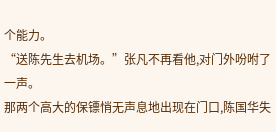个能力。
“送陈先生去机场。”张凡不再看他,对门外吩咐了一声。
那两个高大的保镖悄无声息地出现在门口,陈国华失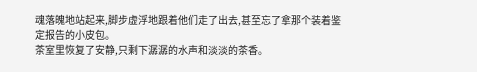魂落魄地站起来,脚步虚浮地跟着他们走了出去,甚至忘了拿那个装着鉴定报告的小皮包。
茶室里恢复了安静,只剩下潺潺的水声和淡淡的茶香。